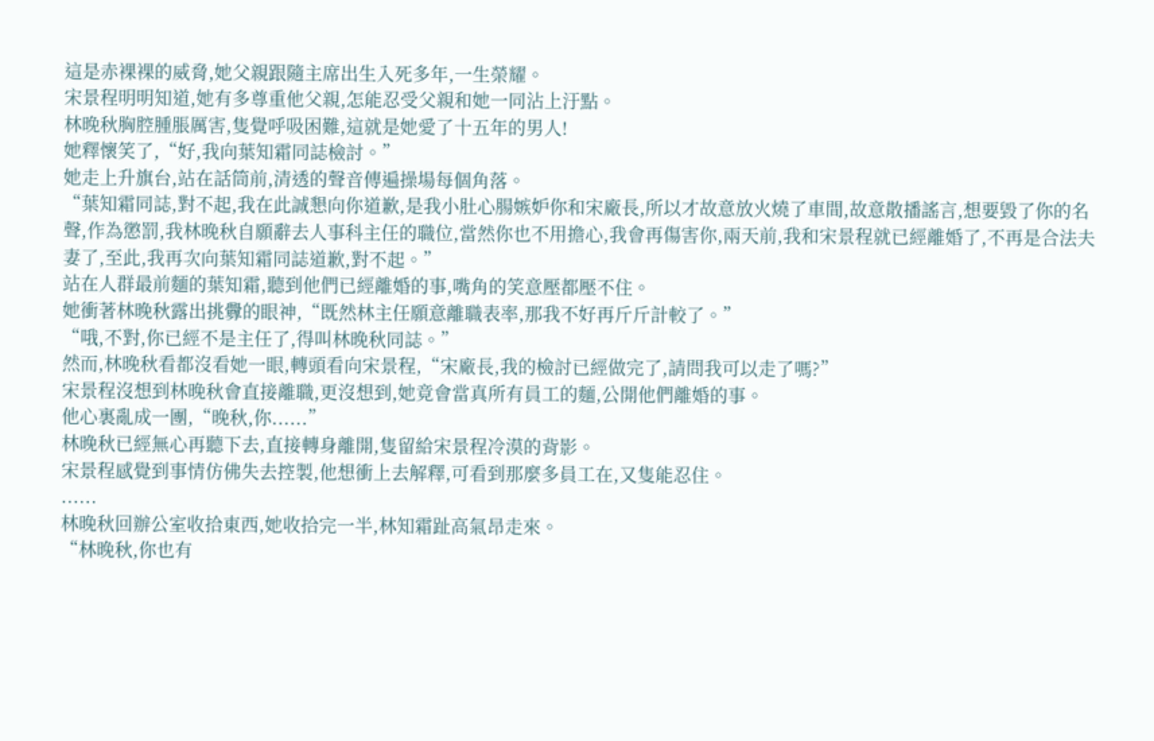這是赤裸裸的威脅,她父親跟隨主席出生入死多年,一生榮耀。
宋景程明明知道,她有多尊重他父親,怎能忍受父親和她一同沾上汙點。
林晚秋胸腔腫脹厲害,隻覺呼吸困難,這就是她愛了十五年的男人!
她釋懷笑了,“好,我向葉知霜同誌檢討。”
她走上升旗台,站在話筒前,清透的聲音傳遍操場每個角落。
“葉知霜同誌,對不起,我在此誠懇向你道歉,是我小肚心腸嫉妒你和宋廠長,所以才故意放火燒了車間,故意散播謠言,想要毀了你的名聲,作為懲罰,我林晚秋自願辭去人事科主任的職位,當然你也不用擔心,我會再傷害你,兩天前,我和宋景程就已經離婚了,不再是合法夫妻了,至此,我再次向葉知霜同誌道歉,對不起。”
站在人群最前麵的葉知霜,聽到他們已經離婚的事,嘴角的笑意壓都壓不住。
她衝著林晚秋露出挑釁的眼神,“既然林主任願意離職表率,那我不好再斤斤計較了。”
“哦,不對,你已經不是主任了,得叫林晚秋同誌。”
然而,林晚秋看都沒看她一眼,轉頭看向宋景程,“宋廠長,我的檢討已經做完了,請問我可以走了嗎?”
宋景程沒想到林晚秋會直接離職,更沒想到,她竟會當真所有員工的麵,公開他們離婚的事。
他心裏亂成一團,“晚秋,你......”
林晚秋已經無心再聽下去,直接轉身離開,隻留給宋景程冷漠的背影。
宋景程感覺到事情仿佛失去控製,他想衝上去解釋,可看到那麼多員工在,又隻能忍住。
......
林晚秋回辦公室收拾東西,她收拾完一半,林知霜趾高氣昂走來。
“林晚秋,你也有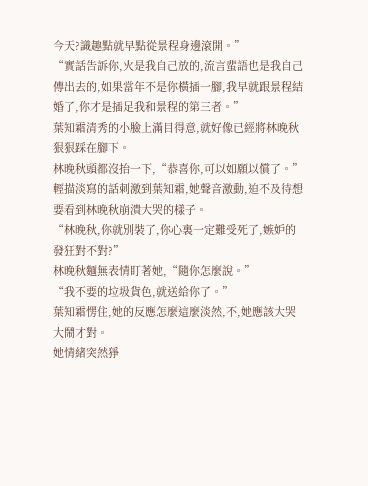今天?識趣點就早點從景程身邊滾開。”
“實話告訴你,火是我自己放的,流言蜚語也是我自己傳出去的,如果當年不是你橫插一腳,我早就跟景程結婚了,你才是插足我和景程的第三者。”
葉知霜清秀的小臉上滿目得意,就好像已經將林晚秋狠狠踩在腳下。
林晚秋頭都沒抬一下,“恭喜你,可以如願以償了。”
輕描淡寫的話刺激到葉知霜,她聲音激動,迫不及待想要看到林晚秋崩潰大哭的樣子。
“林晚秋,你就別裝了,你心裏一定難受死了,嫉妒的發狂對不對?”
林晚秋麵無表情盯著她,“隨你怎麼說。”
“我不要的垃圾貨色,就送給你了。”
葉知霜愣住,她的反應怎麼這麼淡然,不,她應該大哭大鬧才對。
她情緒突然猙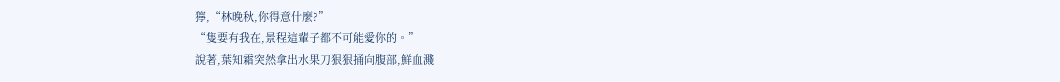獰,“林晚秋,你得意什麼?”
“隻要有我在,景程這輩子都不可能愛你的。”
說著,葉知霜突然拿出水果刀狠狠捅向腹部,鮮血濺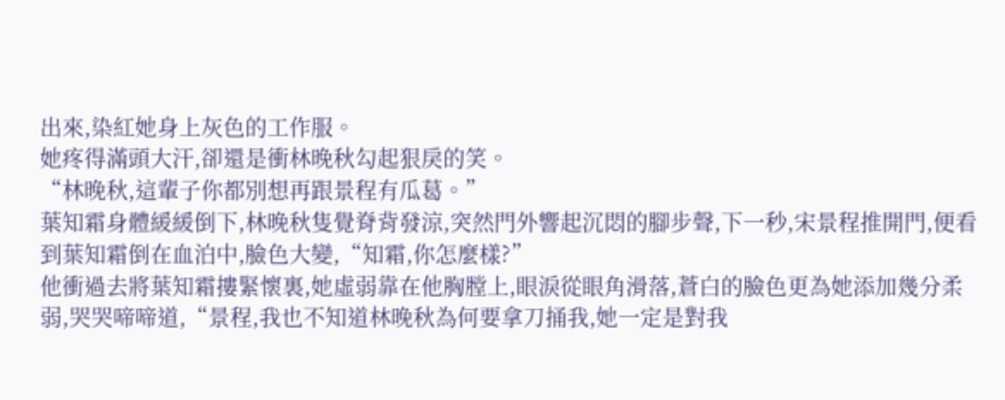出來,染紅她身上灰色的工作服。
她疼得滿頭大汗,卻還是衝林晚秋勾起狠戾的笑。
“林晚秋,這輩子你都別想再跟景程有瓜葛。”
葉知霜身體緩緩倒下,林晚秋隻覺脊背發涼,突然門外響起沉悶的腳步聲,下一秒,宋景程推開門,便看到葉知霜倒在血泊中,臉色大變,“知霜,你怎麼樣?”
他衝過去將葉知霜摟緊懷裏,她虛弱靠在他胸膛上,眼淚從眼角滑落,蒼白的臉色更為她添加幾分柔弱,哭哭啼啼道,“景程,我也不知道林晚秋為何要拿刀捅我,她一定是對我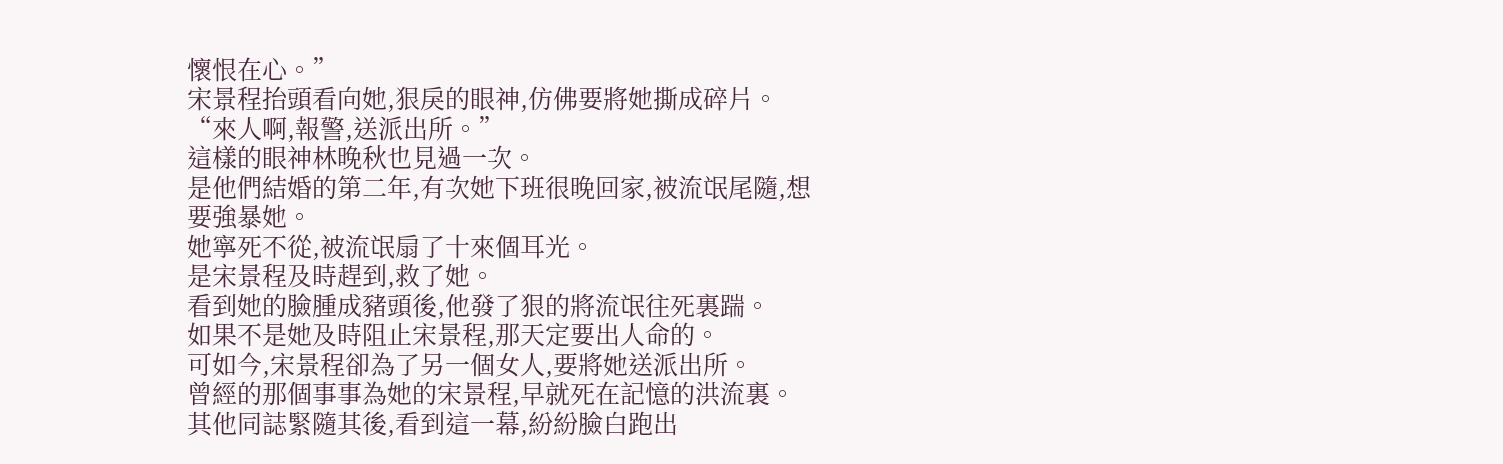懷恨在心。”
宋景程抬頭看向她,狠戾的眼神,仿佛要將她撕成碎片。
“來人啊,報警,送派出所。”
這樣的眼神林晚秋也見過一次。
是他們結婚的第二年,有次她下班很晚回家,被流氓尾隨,想要強暴她。
她寧死不從,被流氓扇了十來個耳光。
是宋景程及時趕到,救了她。
看到她的臉腫成豬頭後,他發了狠的將流氓往死裏踹。
如果不是她及時阻止宋景程,那天定要出人命的。
可如今,宋景程卻為了另一個女人,要將她送派出所。
曾經的那個事事為她的宋景程,早就死在記憶的洪流裏。
其他同誌緊隨其後,看到這一幕,紛紛臉白跑出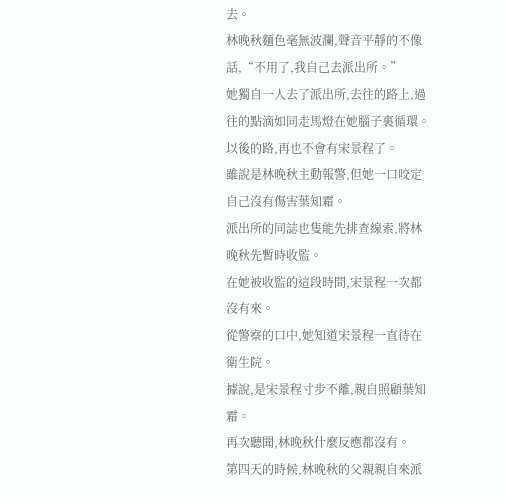去。
林晚秋麵色毫無波瀾,聲音平靜的不像話,“不用了,我自己去派出所。”
她獨自一人去了派出所,去往的路上,過往的點滴如同走馬燈在她腦子裏循環。
以後的路,再也不會有宋景程了。
雖說是林晚秋主動報警,但她一口咬定自己沒有傷害葉知霜。
派出所的同誌也隻能先排查線索,將林晚秋先暫時收監。
在她被收監的這段時間,宋景程一次都沒有來。
從警察的口中,她知道宋景程一直待在衛生院。
據說,是宋景程寸步不離,親自照顧葉知霜。
再次聽聞,林晚秋什麼反應都沒有。
第四天的時候,林晚秋的父親親自來派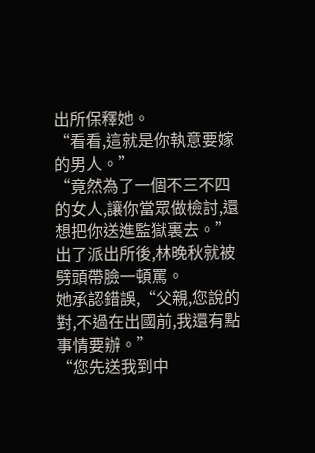出所保釋她。
“看看,這就是你執意要嫁的男人。”
“竟然為了一個不三不四的女人,讓你當眾做檢討,還想把你送進監獄裏去。”
出了派出所後,林晚秋就被劈頭帶臉一頓罵。
她承認錯誤,“父親,您說的對,不過在出國前,我還有點事情要辦。”
“您先送我到中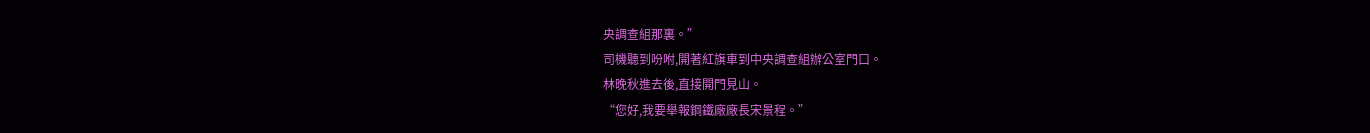央調查組那裏。”
司機聽到吩咐,開著紅旗車到中央調查組辦公室門口。
林晚秋進去後,直接開門見山。
“您好,我要舉報鋼鐵廠廠長宋景程。”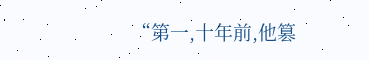“第一,十年前,他篡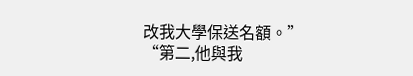改我大學保送名額。”
“第二,他與我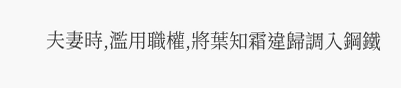夫妻時,濫用職權,將葉知霜違歸調入鋼鐵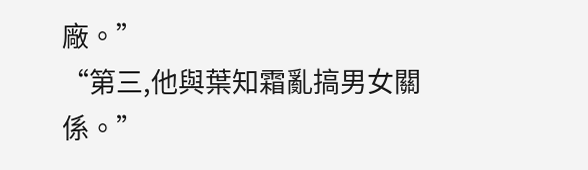廠。”
“第三,他與葉知霜亂搞男女關係。”